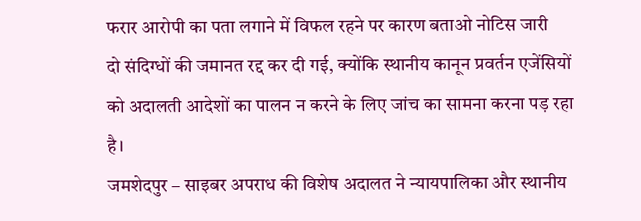फरार आरोपी का पता लगाने में विफल रहने पर कारण बताओ नोटिस जारी
दो संदिग्धों की जमानत रद्द कर दी गई, क्योंकि स्थानीय कानून प्रवर्तन एजेंसियों को अदालती आदेशों का पालन न करने के लिए जांच का सामना करना पड़ रहा है।
जमशेदपुर – साइबर अपराध की विशेष अदालत ने न्यायपालिका और स्थानीय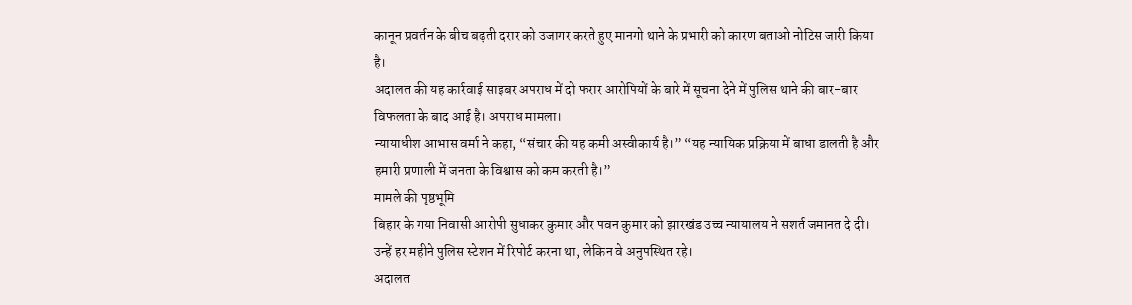कानून प्रवर्तन के बीच बढ़ती दरार को उजागर करते हुए मानगो थाने के प्रभारी को कारण बताओ नोटिस जारी किया है।
अदालत की यह कार्रवाई साइबर अपराध में दो फरार आरोपियों के बारे में सूचना देने में पुलिस थाने की बार-बार विफलता के बाद आई है। अपराध मामला।
न्यायाधीश आभास वर्मा ने कहा, “संचार की यह कमी अस्वीकार्य है।” “यह न्यायिक प्रक्रिया में बाधा डालती है और हमारी प्रणाली में जनता के विश्वास को कम करती है।”
मामले की पृष्ठभूमि
बिहार के गया निवासी आरोपी सुधाकर कुमार और पवन कुमार को झारखंड उच्च न्यायालय ने सशर्त जमानत दे दी।
उन्हें हर महीने पुलिस स्टेशन में रिपोर्ट करना था, लेकिन वे अनुपस्थित रहे।
अदालत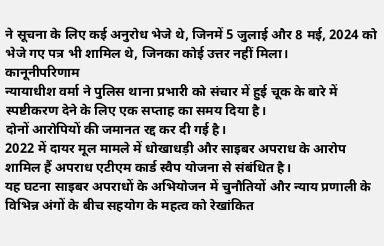ने सूचना के लिए कई अनुरोध भेजे थे, जिनमें 5 जुलाई और 8 मई, 2024 को भेजे गए पत्र भी शामिल थे, जिनका कोई उत्तर नहीं मिला।
कानूनीपरिणाम
न्यायाधीश वर्मा ने पुलिस थाना प्रभारी को संचार में हुई चूक के बारे में स्पष्टीकरण देने के लिए एक सप्ताह का समय दिया है।
दोनों आरोपियों की जमानत रद्द कर दी गई है।
2022 में दायर मूल मामले में धोखाधड़ी और साइबर अपराध के आरोप शामिल हैं अपराध एटीएम कार्ड स्वैप योजना से संबंधित है।
यह घटना साइबर अपराधों के अभियोजन में चुनौतियों और न्याय प्रणाली के विभिन्न अंगों के बीच सहयोग के महत्व को रेखांकित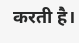करती है।